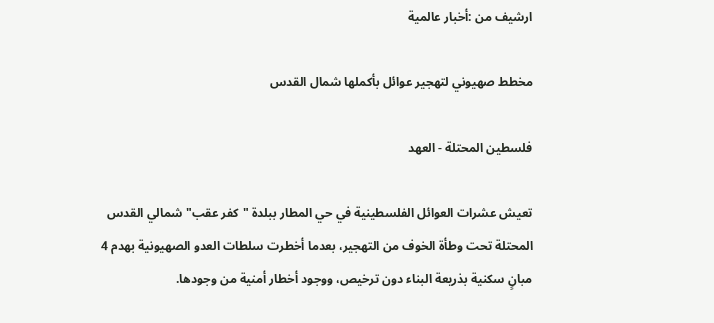ارشيف من :أخبار عالمية

مخطط صهيوني لتهجير عوائل بأكملها شمال القدس

فلسطين المحتلة - العهد

تعيش عشرات العوائل الفلسطينية في حي المطار ببلدة "كفر عقب" شمالي القدس المحتلة تحت وطأة الخوف من التهجير، بعدما أخطرت سلطات العدو الصهيونية بهدم 4 مبانٍ سكنية بذريعة البناء دون ترخيص، ووجود أخطار أمنية من وجودها.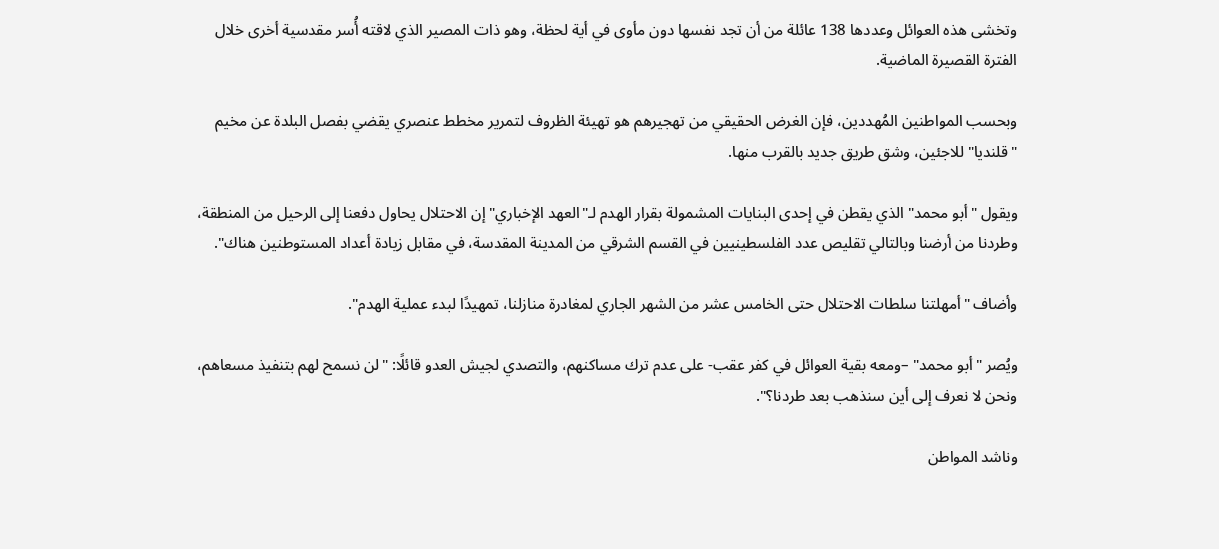وتخشى هذه العوائل وعددها 138 عائلة من أن تجد نفسها دون مأوى في أية لحظة، وهو ذات المصير الذي لاقته أُسر مقدسية أخرى خلال الفترة القصيرة الماضية.

وبحسب المواطنين المُهددين، فإن الغرض الحقيقي من تهجيرهم هو تهيئة الظروف لتمرير مخطط عنصري يقضي بفصل البلدة عن مخيم "قلنديا" للاجئين، وشق طريق جديد بالقرب منها.

ويقول "أبو محمد" الذي يقطن في إحدى البنايات المشمولة بقرار الهدم لـ"العهد الإخباري" إن الاحتلال يحاول دفعنا إلى الرحيل من المنطقة، وطردنا من أرضنا وبالتالي تقليص عدد الفلسطينيين في القسم الشرقي من المدينة المقدسة، في مقابل زيادة أعداد المستوطنين هناك".

وأضاف "أمهلتنا سلطات الاحتلال حتى الخامس عشر من الشهر الجاري لمغادرة منازلنا، تمهيدًا لبدء عملية الهدم".

ويُصر "أبو محمد" –ومعه بقية العوائل في كفر عقب- على عدم ترك مساكنهم، والتصدي لجيش العدو قائلًا: "لن نسمح لهم بتنفيذ مسعاهم، ونحن لا نعرف إلى أين سنذهب بعد طردنا؟".

وناشد المواطن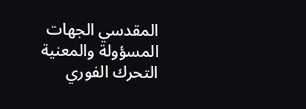المقدسي الجهات المسؤولة والمعنية التحرك الفوري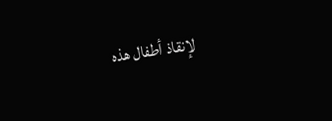لإنقاذ أطفال هذه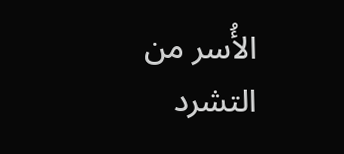الأُسر من التشرد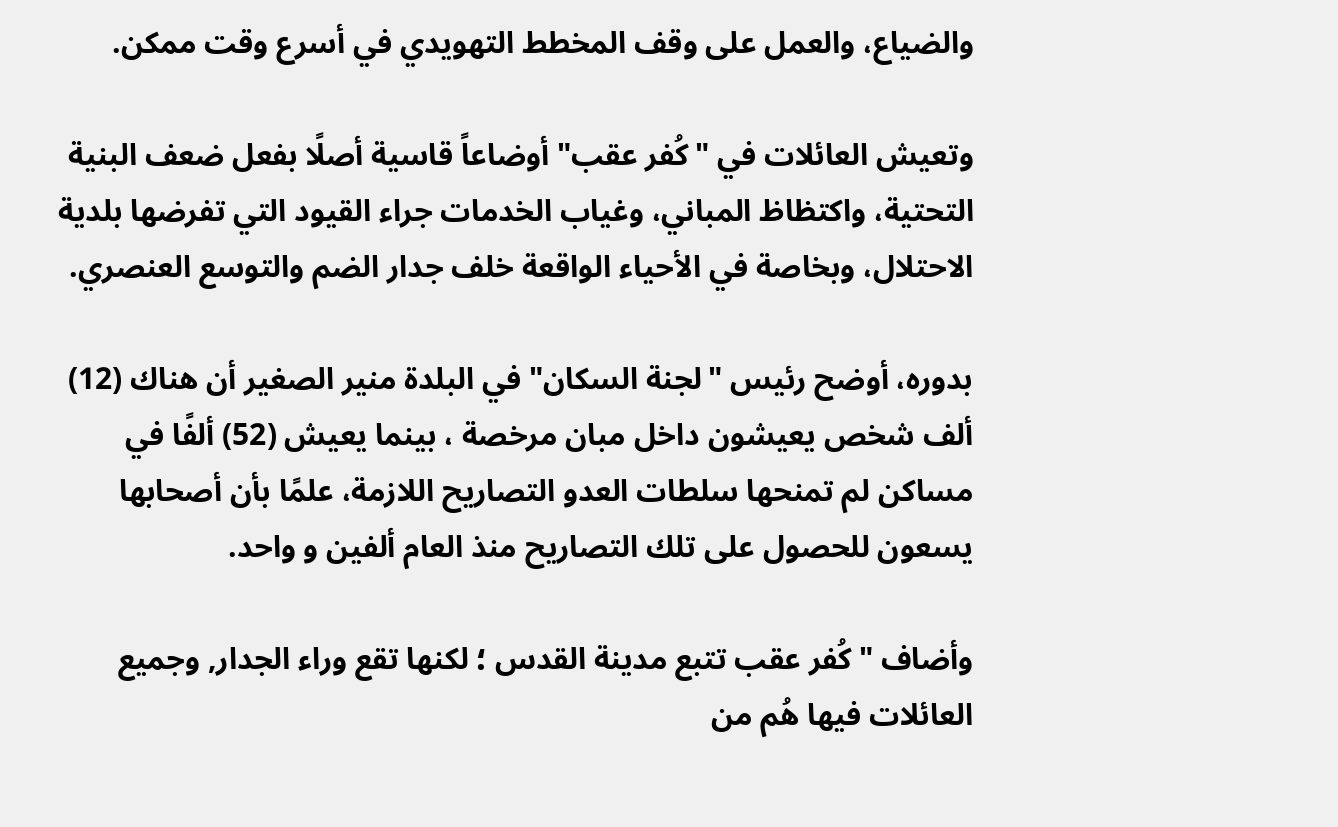والضياع، والعمل على وقف المخطط التهويدي في أسرع وقت ممكن.

وتعيش العائلات في "كُفر عقب" أوضاعاً قاسية أصلًا بفعل ضعف البنية التحتية، واكتظاظ المباني، وغياب الخدمات جراء القيود التي تفرضها بلدية الاحتلال، وبخاصة في الأحياء الواقعة خلف جدار الضم والتوسع العنصري.

بدوره، أوضح رئيس "لجنة السكان" في البلدة منير الصغير أن هناك (12) ألف شخص يعيشون داخل مبان مرخصة ، بينما يعيش (52) ألفًا في مساكن لم تمنحها سلطات العدو التصاريح اللازمة، علمًا بأن أصحابها يسعون للحصول على تلك التصاريح منذ العام ألفين و واحد.

وأضاف "كُفر عقب تتبع مدينة القدس ؛ لكنها تقع وراء الجدار, وجميع العائلات فيها هُم من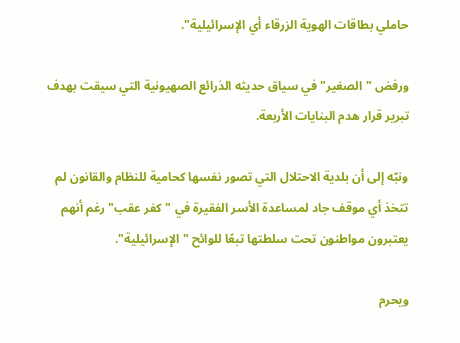حاملي بطاقات الهوية الزرقاء أي الإسرائيلية".

ورفض "الصغير" في سياق حديثه الذرائع الصهيونية التي سيقت بهدف تبرير قرار هدم البنايات الأربعة.

ونبّه إلى أن بلدية الاحتلال التي تصور نفسها كحامية للنظام والقانون لم تتخذ أي موقف جاد لمساعدة الأسر الفقيرة في "كفر عقب" رغم أنهم يعتبرون مواطنون تحت سلطتها تبعًا للوائح "الإسرائيلية".

ويحرم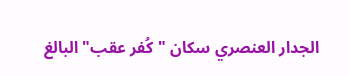الجدار العنصري سكان "كُفر عقب" البالغ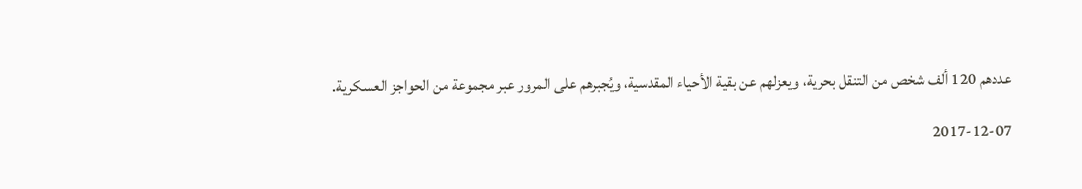عددهم 120 ألف شخص من التنقل بحرية، ويعزلهم عن بقية الأحياء المقدسية، ويُجبرهم على المرور عبر مجموعة من الحواجز العسكرية.

2017-12-07